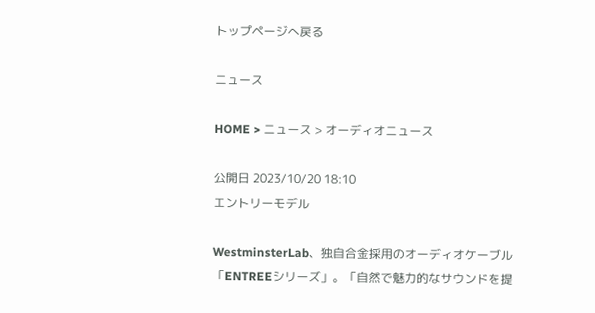トップページへ戻る

ニュース

HOME > ニュース > オーディオニュース

公開日 2023/10/20 18:10
エントリーモデル

WestminsterLab、独自合金採用のオーディオケーブル「ENTREEシリーズ」。「自然で魅力的なサウンドを提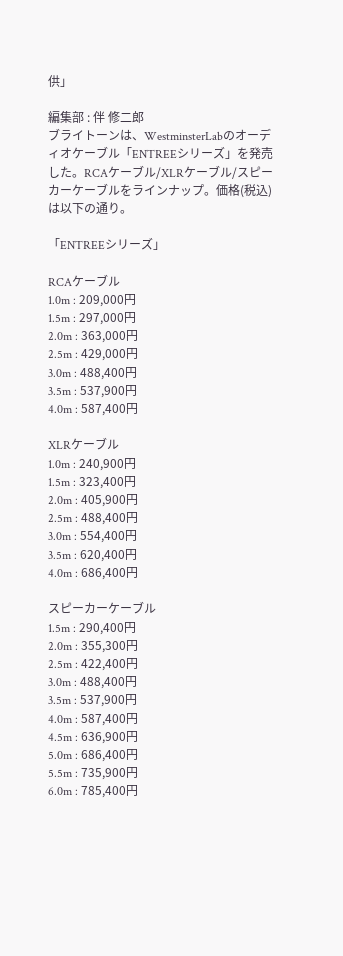供」

編集部 : 伴 修二郎
ブライトーンは、WestminsterLabのオーディオケーブル「ENTREEシリーズ」を発売した。RCAケーブル/XLRケーブル/スピーカーケーブルをラインナップ。価格(税込)は以下の通り。

「ENTREEシリーズ」

RCAケーブル
1.0m : 209,000円
1.5m : 297,000円
2.0m : 363,000円
2.5m : 429,000円
3.0m : 488,400円
3.5m : 537,900円
4.0m : 587,400円

XLRケーブル
1.0m : 240,900円
1.5m : 323,400円
2.0m : 405,900円
2.5m : 488,400円
3.0m : 554,400円
3.5m : 620,400円
4.0m : 686,400円

スピーカーケーブル
1.5m : 290,400円
2.0m : 355,300円
2.5m : 422,400円
3.0m : 488,400円
3.5m : 537,900円
4.0m : 587,400円
4.5m : 636,900円
5.0m : 686,400円
5.5m : 735,900円
6.0m : 785,400円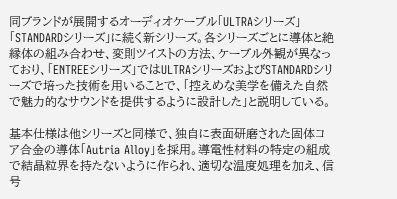同ブランドが展開するオーディオケーブル「ULTRAシリーズ」「STANDARDシリーズ」に続く新シリーズ。各シリーズごとに導体と絶縁体の組み合わせ、変則ツイストの方法、ケーブル外観が異なっており、「ENTREEシリーズ」ではULTRAシリーズおよびSTANDARDシリーズで培った技術を用いることで、「控えめな美学を備えた自然で魅力的なサウンドを提供するように設計した」と説明している。

基本仕様は他シリーズと同様で、独自に表面研磨された固体コア合金の導体「Autria Alloy」を採用。導電性材料の特定の組成で結晶粒界を持たないように作られ、適切な温度処理を加え、信号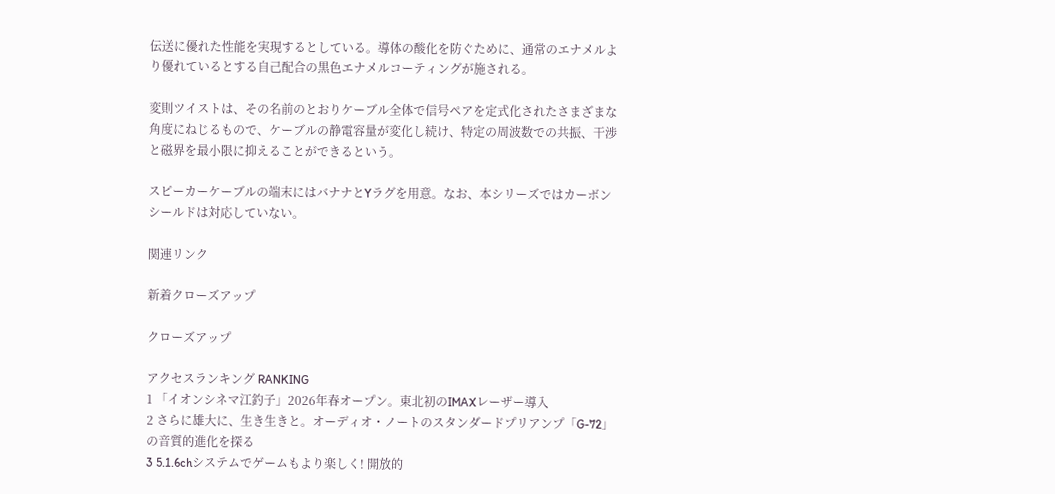伝送に優れた性能を実現するとしている。導体の酸化を防ぐために、通常のエナメルより優れているとする自己配合の黒色エナメルコーティングが施される。

変則ツイストは、その名前のとおりケーブル全体で信号ペアを定式化されたさまざまな角度にねじるもので、ケーブルの静電容量が変化し続け、特定の周波数での共振、干渉と磁界を最小限に抑えることができるという。

スピーカーケーブルの端末にはバナナとYラグを用意。なお、本シリーズではカーボンシールドは対応していない。

関連リンク

新着クローズアップ

クローズアップ

アクセスランキング RANKING
1 「イオンシネマ江釣子」2026年春オープン。東北初のIMAXレーザー導入
2 さらに雄大に、生き生きと。オーディオ・ノートのスタンダードプリアンプ「G-72」の音質的進化を探る
3 5.1.6chシステムでゲームもより楽しく! 開放的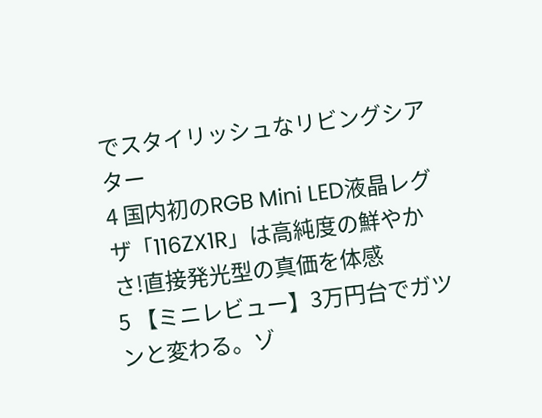でスタイリッシュなリビングシアター
4 国内初のRGB Mini LED液晶レグザ「116ZX1R」は高純度の鮮やかさ!直接発光型の真価を体感
5 【ミニレビュー】3万円台でガツンと変わる。ゾ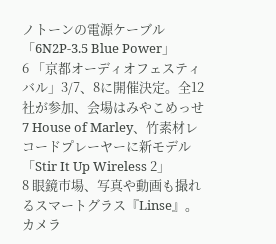ノトーンの電源ケーブル「6N2P-3.5 Blue Power」
6 「京都オーディオフェスティバル」3/7、8に開催決定。全12社が参加、会場はみやこめっせ
7 House of Marley、竹素材レコードプレーヤーに新モデル「Stir It Up Wireless 2」
8 眼鏡市場、写真や動画も撮れるスマートグラス『Linse』。カメラ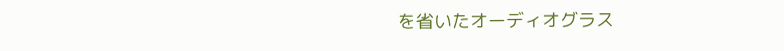を省いたオーディオグラス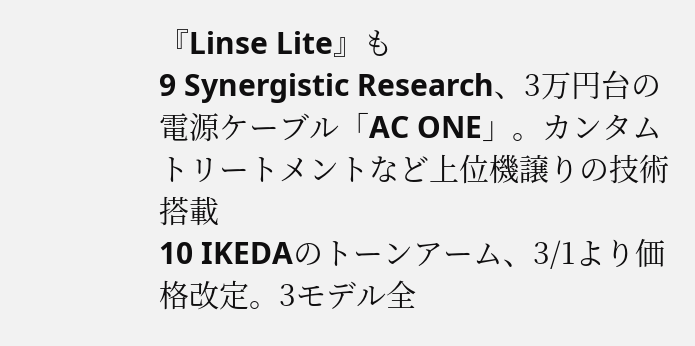『Linse Lite』も
9 Synergistic Research、3万円台の電源ケーブル「AC ONE」。カンタムトリートメントなど上位機譲りの技術搭載
10 IKEDAのトーンアーム、3/1より価格改定。3モデル全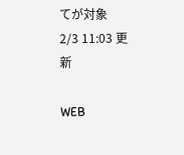てが対象
2/3 11:03 更新

WEB